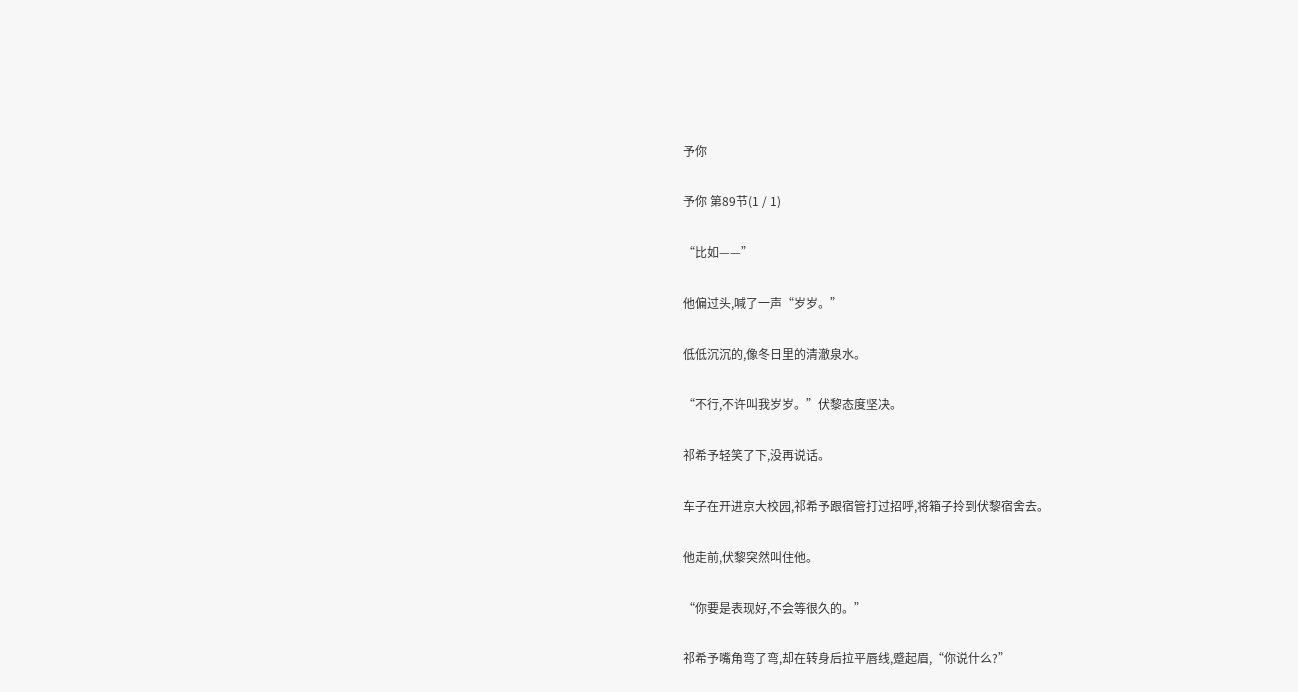予你

予你 第89节(1 / 1)

“比如——”

他偏过头,喊了一声“岁岁。”

低低沉沉的,像冬日里的清澈泉水。

“不行,不许叫我岁岁。”伏黎态度坚决。

祁希予轻笑了下,没再说话。

车子在开进京大校园,祁希予跟宿管打过招呼,将箱子拎到伏黎宿舍去。

他走前,伏黎突然叫住他。

“你要是表现好,不会等很久的。”

祁希予嘴角弯了弯,却在转身后拉平唇线,蹙起眉,“你说什么?”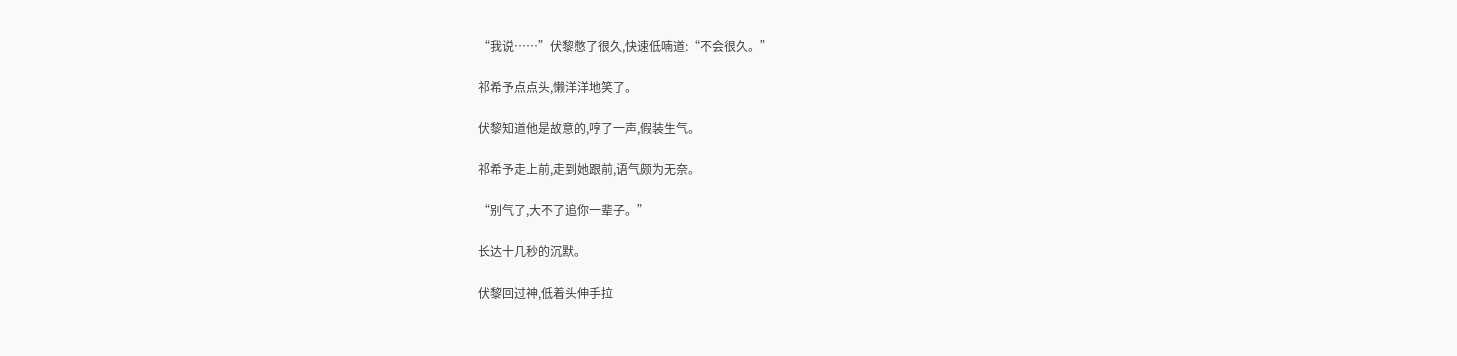“我说……”伏黎憋了很久,快速低喃道:“不会很久。”

祁希予点点头,懒洋洋地笑了。

伏黎知道他是故意的,哼了一声,假装生气。

祁希予走上前,走到她跟前,语气颇为无奈。

“别气了,大不了追你一辈子。”

长达十几秒的沉默。

伏黎回过神,低着头伸手拉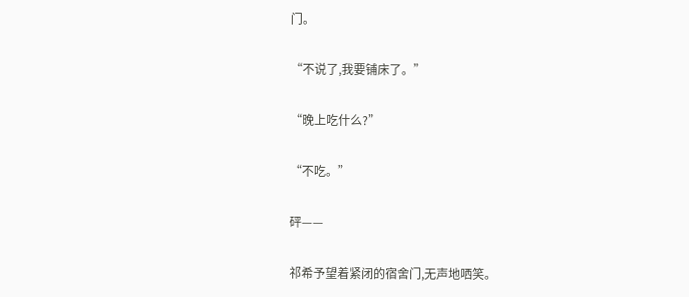门。

“不说了,我要铺床了。”

“晚上吃什么?”

“不吃。”

砰——

祁希予望着紧闭的宿舍门,无声地哂笑。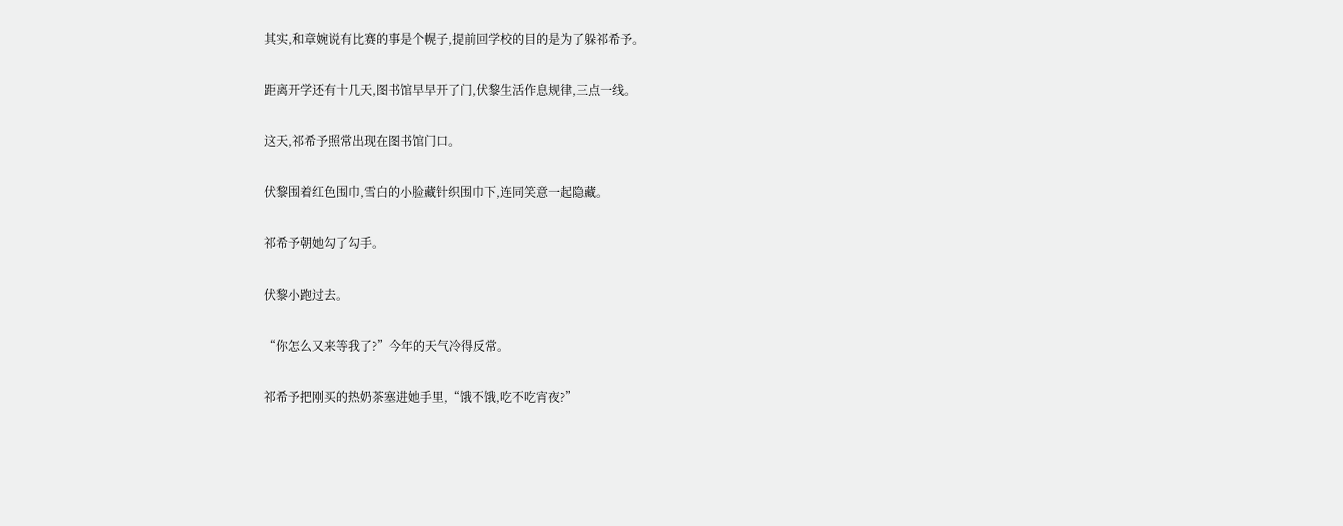其实,和章婉说有比赛的事是个幌子,提前回学校的目的是为了躲祁希予。

距离开学还有十几天,图书馆早早开了门,伏黎生活作息规律,三点一线。

这天,祁希予照常出现在图书馆门口。

伏黎围着红色围巾,雪白的小脸藏针织围巾下,连同笑意一起隐藏。

祁希予朝她勾了勾手。

伏黎小跑过去。

“你怎么又来等我了?”今年的天气冷得反常。

祁希予把刚买的热奶茶塞进她手里,“饿不饿,吃不吃宵夜?”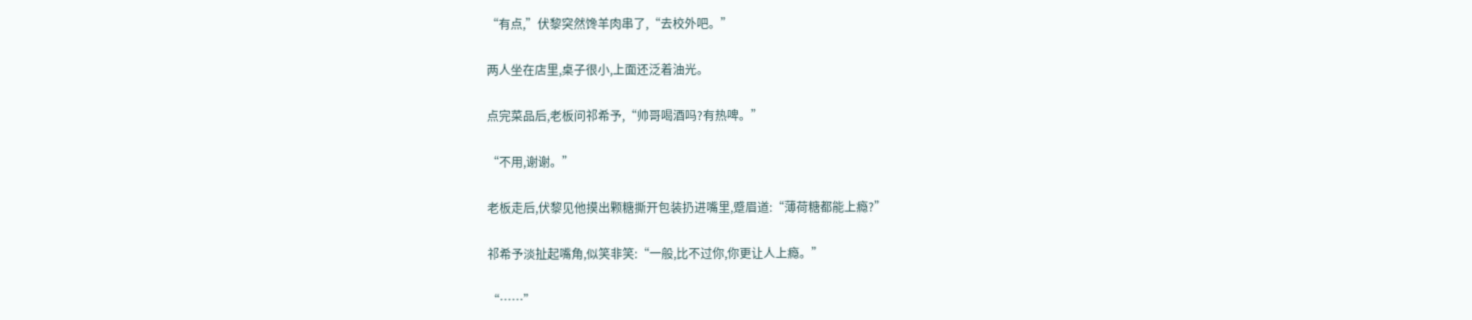“有点,”伏黎突然馋羊肉串了,“去校外吧。”

两人坐在店里,桌子很小,上面还泛着油光。

点完菜品后,老板问祁希予,“帅哥喝酒吗?有热啤。”

“不用,谢谢。”

老板走后,伏黎见他摸出颗糖撕开包装扔进嘴里,蹙眉道:“薄荷糖都能上瘾?”

祁希予淡扯起嘴角,似笑非笑:“一般,比不过你,你更让人上瘾。”

“……”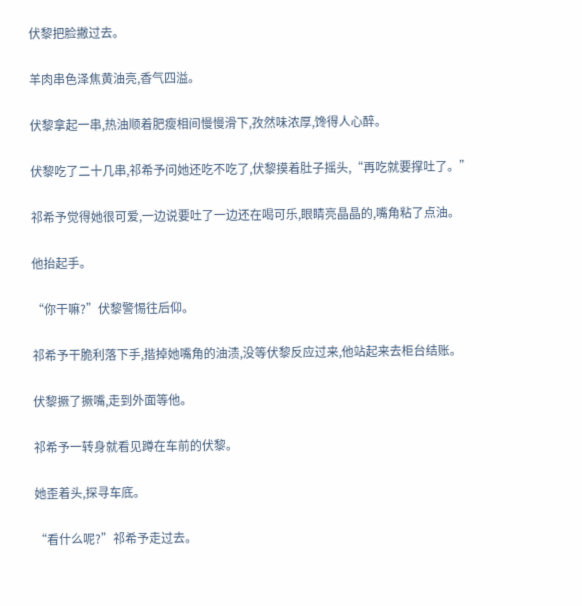伏黎把脸撇过去。

羊肉串色泽焦黄油亮,香气四溢。

伏黎拿起一串,热油顺着肥瘦相间慢慢滑下,孜然味浓厚,馋得人心醉。

伏黎吃了二十几串,祁希予问她还吃不吃了,伏黎摸着肚子摇头,“再吃就要撑吐了。”

祁希予觉得她很可爱,一边说要吐了一边还在喝可乐,眼睛亮晶晶的,嘴角粘了点油。

他抬起手。

“你干嘛?”伏黎警惕往后仰。

祁希予干脆利落下手,揩掉她嘴角的油渍,没等伏黎反应过来,他站起来去柜台结账。

伏黎撅了撅嘴,走到外面等他。

祁希予一转身就看见蹲在车前的伏黎。

她歪着头,探寻车底。

“看什么呢?”祁希予走过去。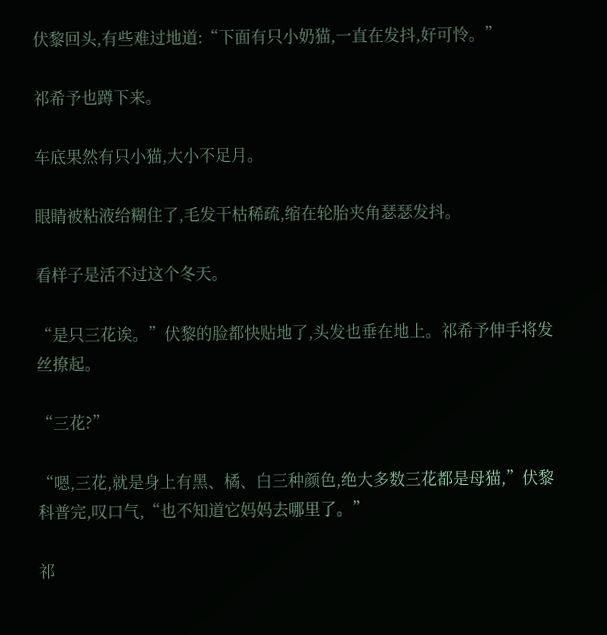伏黎回头,有些难过地道:“下面有只小奶猫,一直在发抖,好可怜。”

祁希予也蹲下来。

车底果然有只小猫,大小不足月。

眼睛被粘液给糊住了,毛发干枯稀疏,缩在轮胎夹角瑟瑟发抖。

看样子是活不过这个冬天。

“是只三花诶。”伏黎的脸都快贴地了,头发也垂在地上。祁希予伸手将发丝撩起。

“三花?”

“嗯,三花,就是身上有黑、橘、白三种颜色,绝大多数三花都是母猫,”伏黎科普完,叹口气,“也不知道它妈妈去哪里了。”

祁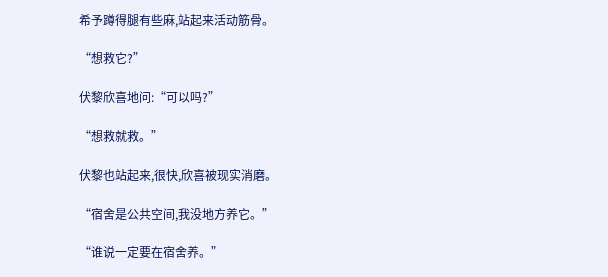希予蹲得腿有些麻,站起来活动筋骨。

“想救它?”

伏黎欣喜地问:“可以吗?”

“想救就救。”

伏黎也站起来,很快,欣喜被现实消磨。

“宿舍是公共空间,我没地方养它。”

“谁说一定要在宿舍养。”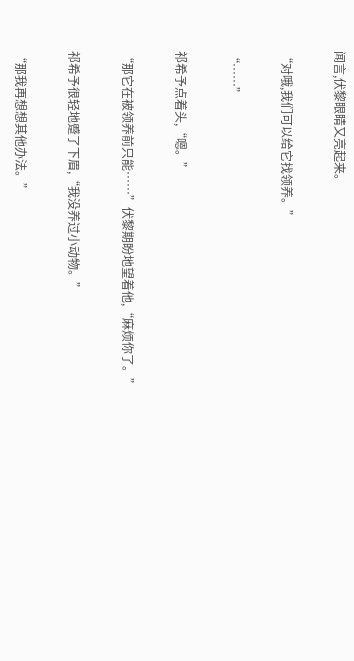闻言,伏黎眼睛又亮起来。

“对哦,我们可以给它找领养。”

“……”

祁希予点着头,“嗯。”

“那它在被领养前只能……”伏黎期盼地望着他,“麻烦你了。”

祁希予很轻地蹙了下眉,“我没养过小动物。”

“那我再想想其他办法。”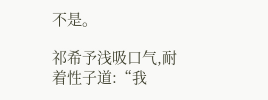不是。

祁希予浅吸口气,耐着性子道:“我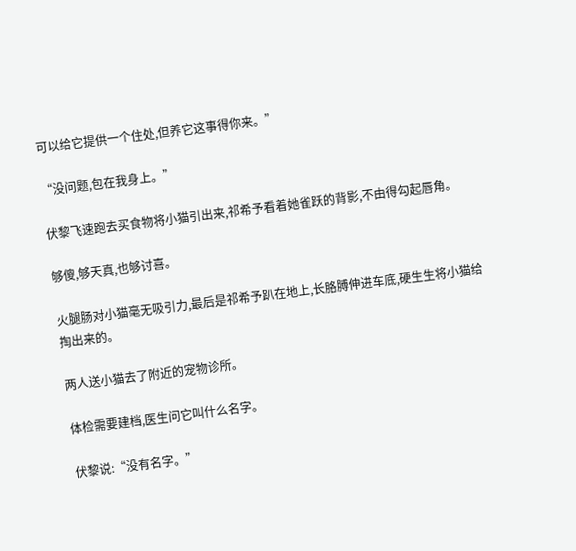可以给它提供一个住处,但养它这事得你来。”

“没问题,包在我身上。”

伏黎飞速跑去买食物将小猫引出来,祁希予看着她雀跃的背影,不由得勾起唇角。

够傻,够天真,也够讨喜。

火腿肠对小猫毫无吸引力,最后是祁希予趴在地上,长胳膊伸进车底,硬生生将小猫给掏出来的。

两人送小猫去了附近的宠物诊所。

体检需要建档,医生问它叫什么名字。

伏黎说:“没有名字。”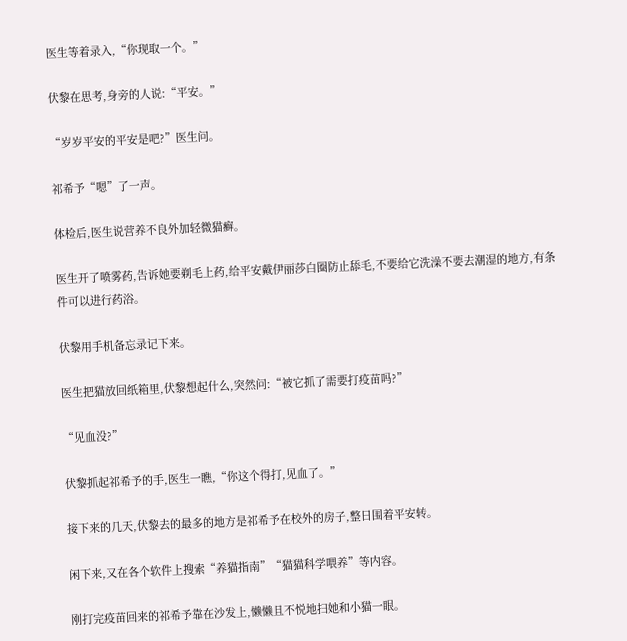医生等着录入,“你现取一个。”

伏黎在思考,身旁的人说:“平安。”

“岁岁平安的平安是吧?”医生问。

祁希予“嗯”了一声。

体检后,医生说营养不良外加轻微猫癣。

医生开了喷雾药,告诉她要剃毛上药,给平安戴伊丽莎白圈防止舔毛,不要给它洗澡不要去潮湿的地方,有条件可以进行药浴。

伏黎用手机备忘录记下来。

医生把猫放回纸箱里,伏黎想起什么,突然问:“被它抓了需要打疫苗吗?”

“见血没?”

伏黎抓起祁希予的手,医生一瞧,“你这个得打,见血了。”

接下来的几天,伏黎去的最多的地方是祁希予在校外的房子,整日围着平安转。

闲下来,又在各个软件上搜索“养猫指南”“猫猫科学喂养”等内容。

刚打完疫苗回来的祁希予靠在沙发上,懒懒且不悦地扫她和小猫一眼。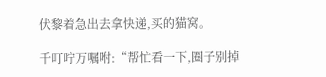伏黎着急出去拿快递,买的猫窝。

千叮咛万嘱咐:“帮忙看一下,圈子别掉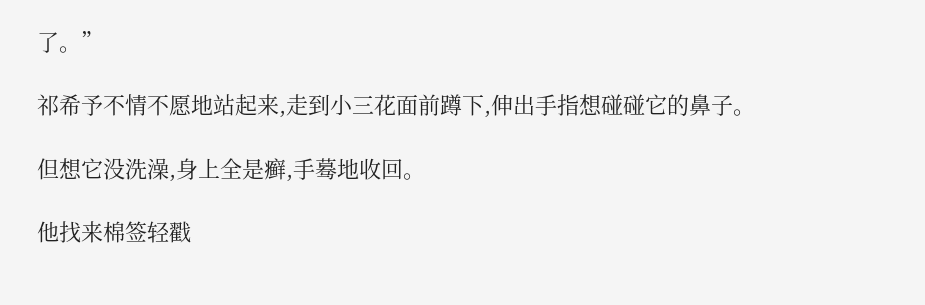了。”

祁希予不情不愿地站起来,走到小三花面前蹲下,伸出手指想碰碰它的鼻子。

但想它没洗澡,身上全是癣,手蓦地收回。

他找来棉签轻戳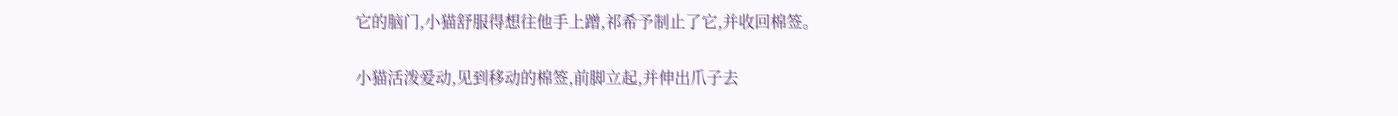它的脑门,小猫舒服得想往他手上蹭,祁希予制止了它,并收回棉签。

小猫活泼爱动,见到移动的棉签,前脚立起,并伸出爪子去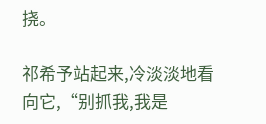挠。

祁希予站起来,冷淡淡地看向它,“别抓我,我是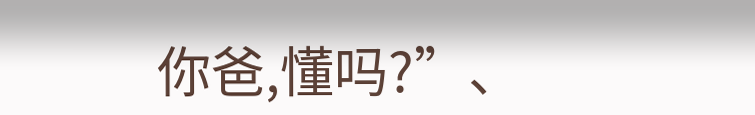你爸,懂吗?”、